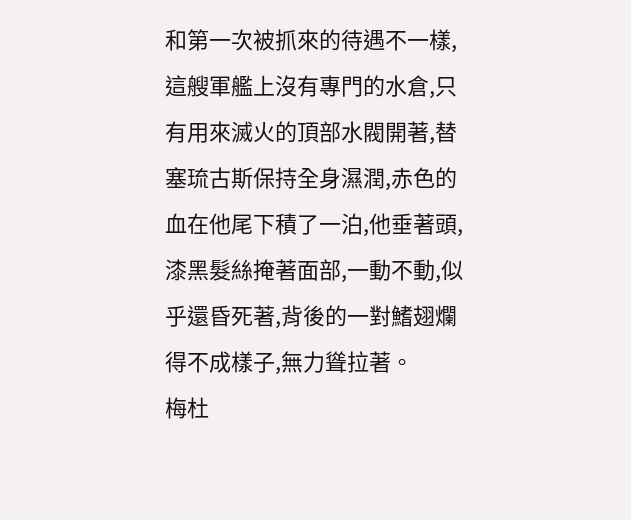和第一次被抓來的待遇不一樣,這艘軍艦上沒有專門的水倉,只有用來滅火的頂部水閥開著,替塞琉古斯保持全身濕潤,赤色的血在他尾下積了一泊,他垂著頭,漆黑髮絲掩著面部,一動不動,似乎還昏死著,背後的一對鰭翅爛得不成樣子,無力聳拉著。
梅杜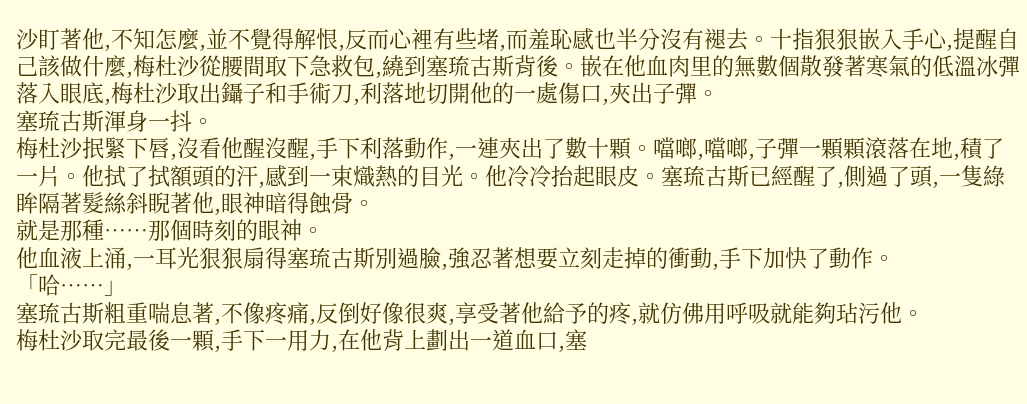沙盯著他,不知怎麼,並不覺得解恨,反而心裡有些堵,而羞恥感也半分沒有褪去。十指狠狠嵌入手心,提醒自己該做什麼,梅杜沙從腰間取下急救包,繞到塞琉古斯背後。嵌在他血肉里的無數個散發著寒氣的低溫冰彈落入眼底,梅杜沙取出鑷子和手術刀,利落地切開他的一處傷口,夾出子彈。
塞琉古斯渾身一抖。
梅杜沙抿緊下唇,沒看他醒沒醒,手下利落動作,一連夾出了數十顆。噹啷,噹啷,子彈一顆顆滾落在地,積了一片。他拭了拭額頭的汗,感到一束熾熱的目光。他冷冷抬起眼皮。塞琉古斯已經醒了,側過了頭,一隻綠眸隔著髮絲斜睨著他,眼神暗得蝕骨。
就是那種……那個時刻的眼神。
他血液上涌,一耳光狠狠扇得塞琉古斯別過臉,強忍著想要立刻走掉的衝動,手下加快了動作。
「哈……」
塞琉古斯粗重喘息著,不像疼痛,反倒好像很爽,享受著他給予的疼,就仿佛用呼吸就能夠玷污他。
梅杜沙取完最後一顆,手下一用力,在他背上劃出一道血口,塞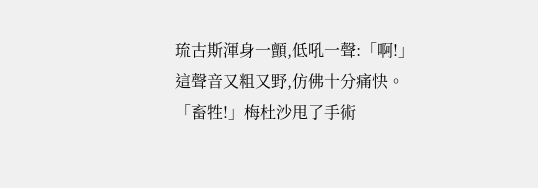琉古斯渾身一顫,低吼一聲:「啊!」
這聲音又粗又野,仿佛十分痛快。
「畜牲!」梅杜沙甩了手術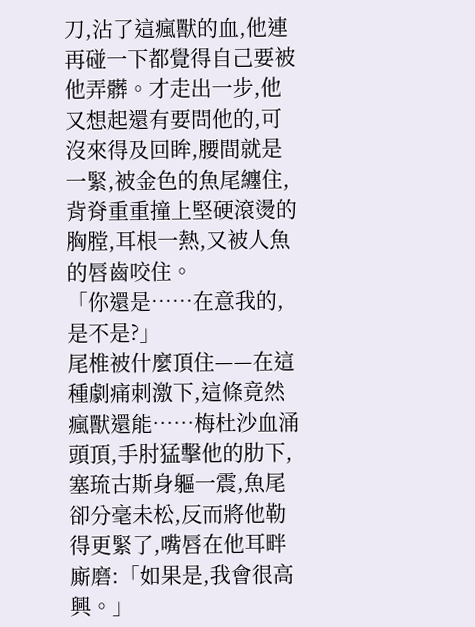刀,沾了這瘋獸的血,他連再碰一下都覺得自己要被他弄髒。才走出一步,他又想起還有要問他的,可沒來得及回眸,腰間就是一緊,被金色的魚尾纏住,背脊重重撞上堅硬滾燙的胸膛,耳根一熱,又被人魚的唇齒咬住。
「你還是……在意我的,是不是?」
尾椎被什麼頂住——在這種劇痛刺激下,這條竟然瘋獸還能……梅杜沙血涌頭頂,手肘猛擊他的肋下,塞琉古斯身軀一震,魚尾卻分毫未松,反而將他勒得更緊了,嘴唇在他耳畔廝磨:「如果是,我會很高興。」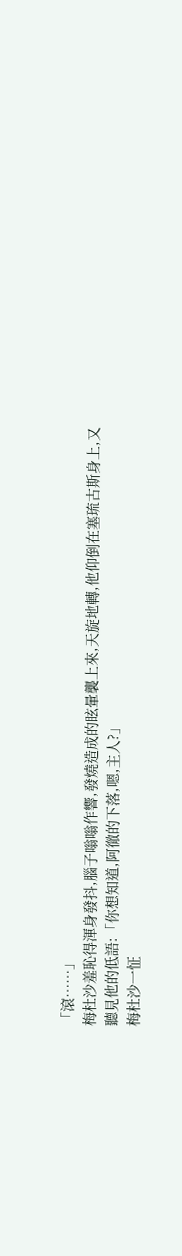「滾……」
梅杜沙羞恥得渾身發抖,腦子嗡嗡作響,發燒造成的眩暈襲上來,天旋地轉,他仰倒在塞琉古斯身上,又聽見他的低語:「你想知道,阿徹的下落,嗯,主人?」
梅杜沙一怔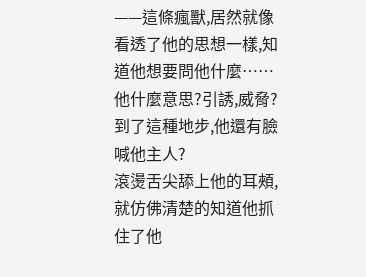——這條瘋獸,居然就像看透了他的思想一樣,知道他想要問他什麼……他什麼意思?引誘,威脅?到了這種地步,他還有臉喊他主人?
滾燙舌尖舔上他的耳頰,就仿佛清楚的知道他抓住了他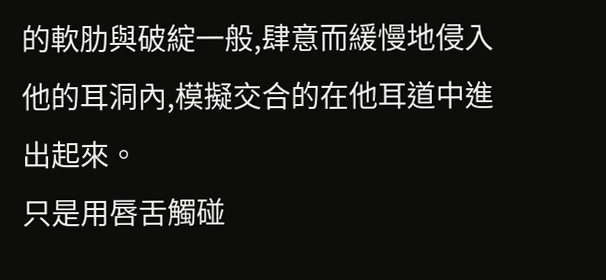的軟肋與破綻一般,肆意而緩慢地侵入他的耳洞內,模擬交合的在他耳道中進出起來。
只是用唇舌觸碰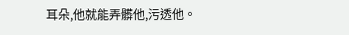耳朵,他就能弄髒他,污透他。